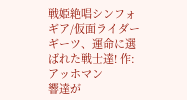戦姫絶唱シンフォギア/仮面ライダーギーツ、運命に選ばれた戦士達! 作:アッホマン
響達が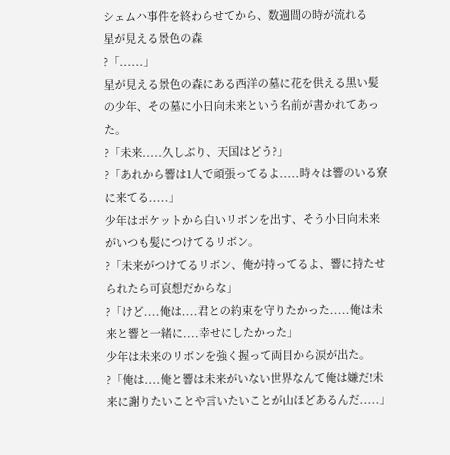シェムハ事件を終わらせてから、数週間の時が流れる
星が見える景色の森
?「......」
星が見える景色の森にある西洋の墓に花を供える黒い髪の少年、その墓に小日向未来という名前が書かれてあった。
?「未来.....久しぶり、天国はどう?」
?「あれから響は1人で頑張ってるよ.....時々は響のいる寮に来てる.....」
少年はポケットから白いリボンを出す、そう小日向未来がいつも髪につけてるリボン。
?「未来がつけてるリボン、俺が持ってるよ、響に持たせられたら可哀想だからな」
?「けど....俺は....君との約束を守りたかった.....俺は未来と響と一緒に....幸せにしたかった」
少年は未来のリボンを強く握って両目から涙が出た。
?「俺は....俺と響は未来がいない世界なんて俺は嫌だ!未来に謝りたいことや言いたいことが山ほどあるんだ.....」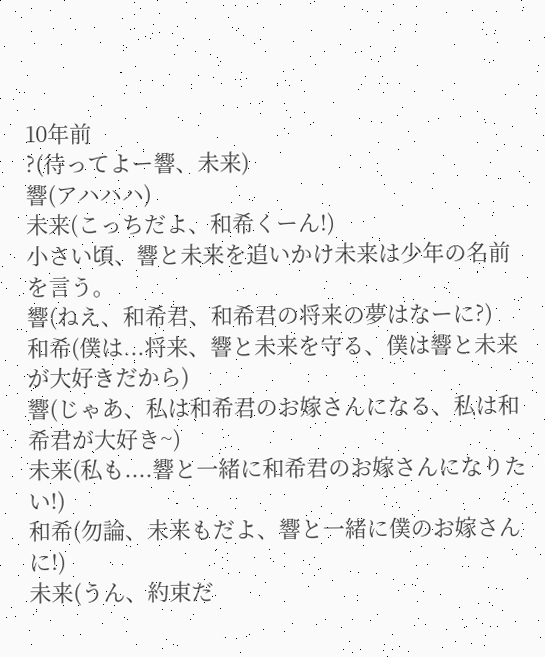10年前
?(待ってよー響、未来)
響(アハハハ)
未来(こっちだよ、和希くーん!)
小さい頃、響と未来を追いかけ未来は少年の名前を言う。
響(ねえ、和希君、和希君の将来の夢はなーに?)
和希(僕は...将来、響と未来を守る、僕は響と未来が大好きだから)
響(じゃあ、私は和希君のお嫁さんになる、私は和希君が大好き~)
未来(私も....響と一緒に和希君のお嫁さんになりたい!)
和希(勿論、未来もだよ、響と一緒に僕のお嫁さんに!)
未来(うん、約束だ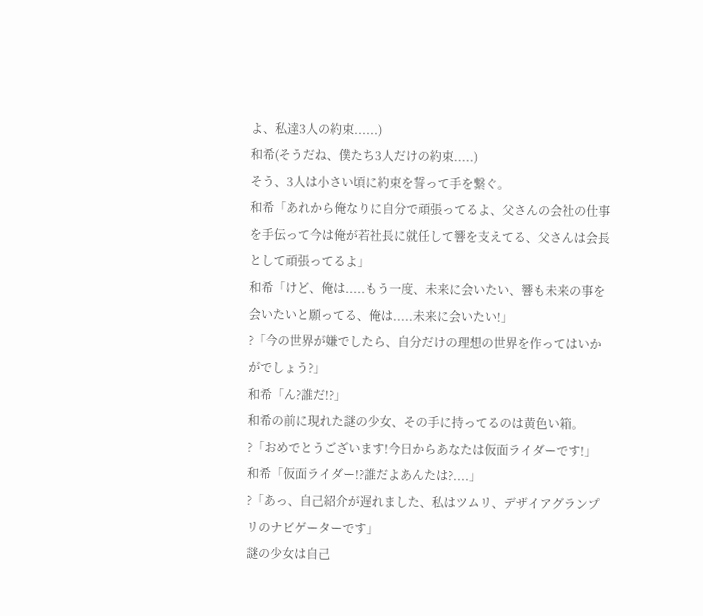よ、私達3人の約束......)
和希(そうだね、僕たち3人だけの約束.....)
そう、3人は小さい頃に約束を誓って手を繋ぐ。
和希「あれから俺なりに自分で頑張ってるよ、父さんの会社の仕事を手伝って今は俺が若社長に就任して響を支えてる、父さんは会長として頑張ってるよ」
和希「けど、俺は.....もう一度、未来に会いたい、響も未来の事を会いたいと願ってる、俺は.....未来に会いたい!」
?「今の世界が嫌でしたら、自分だけの理想の世界を作ってはいかがでしょう?」
和希「ん?誰だ!?」
和希の前に現れた謎の少女、その手に持ってるのは黄色い箱。
?「おめでとうございます!今日からあなたは仮面ライダーです!」
和希「仮面ライダー!?誰だよあんたは?....」
?「あっ、自己紹介が遅れました、私はツムリ、デザイアグランプリのナビゲーターです」
謎の少女は自己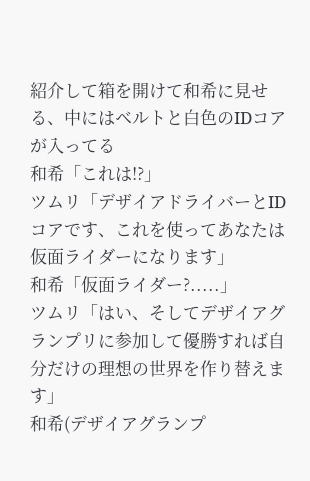紹介して箱を開けて和希に見せる、中にはベルトと白色のIDコアが入ってる
和希「これは!?」
ツムリ「デザイアドライバーとIDコアです、これを使ってあなたは仮面ライダーになります」
和希「仮面ライダー?.....」
ツムリ「はい、そしてデザイアグランプリに参加して優勝すれば自分だけの理想の世界を作り替えます」
和希(デザイアグランプ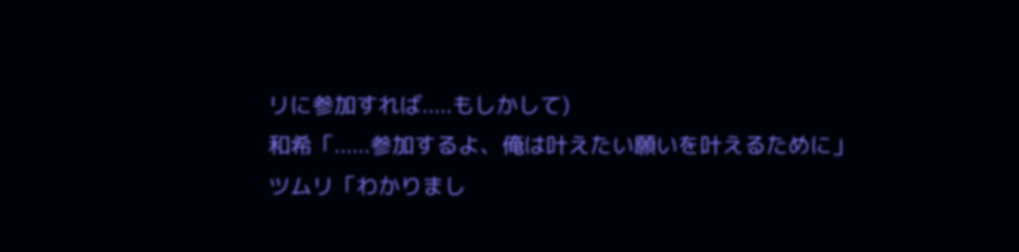リに参加すれば.....もしかして)
和希「......参加するよ、俺は叶えたい願いを叶えるために」
ツムリ「わかりまし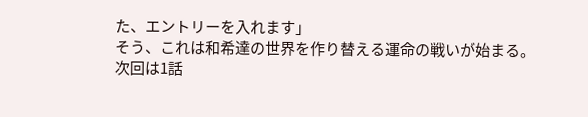た、エントリーを入れます」
そう、これは和希達の世界を作り替える運命の戦いが始まる。
次回は1話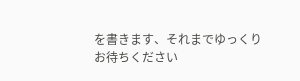を書きます、それまでゆっくりお待ちください